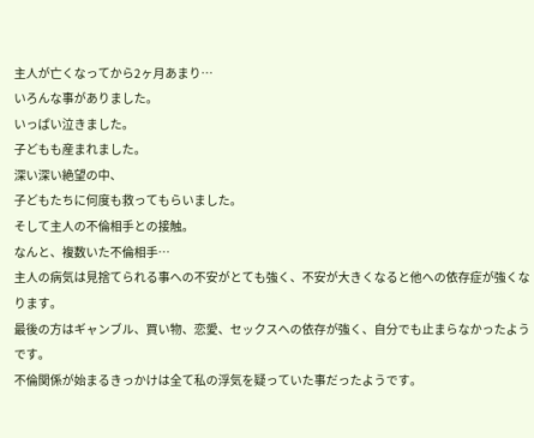主人が亡くなってから2ヶ月あまり…
いろんな事がありました。
いっぱい泣きました。
子どもも産まれました。
深い深い絶望の中、
子どもたちに何度も救ってもらいました。
そして主人の不倫相手との接触。
なんと、複数いた不倫相手…
主人の病気は見捨てられる事への不安がとても強く、不安が大きくなると他への依存症が強くなります。
最後の方はギャンブル、買い物、恋愛、セックスへの依存が強く、自分でも止まらなかったようです。
不倫関係が始まるきっかけは全て私の浮気を疑っていた事だったようです。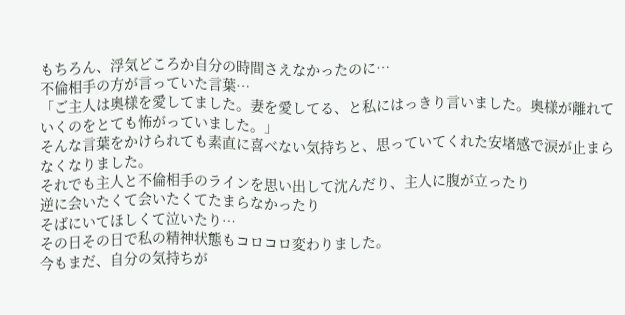もちろん、浮気どころか自分の時間さえなかったのに…
不倫相手の方が言っていた言葉…
「ご主人は奥様を愛してました。妻を愛してる、と私にはっきり言いました。奥様が離れていくのをとても怖がっていました。」
そんな言葉をかけられても素直に喜べない気持ちと、思っていてくれた安堵感で涙が止まらなくなりました。
それでも主人と不倫相手のラインを思い出して沈んだり、主人に腹が立ったり
逆に会いたくて会いたくてたまらなかったり
そばにいてほしくて泣いたり…
その日その日で私の精神状態もコロコロ変わりました。
今もまだ、自分の気持ちが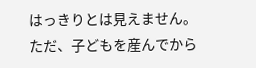はっきりとは見えません。
ただ、子どもを産んでから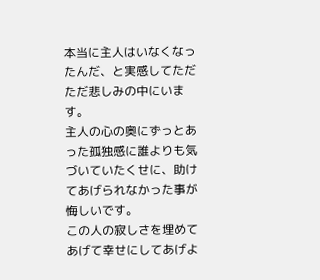本当に主人はいなくなったんだ、と実感してただただ悲しみの中にいます。
主人の心の奥にずっとあった孤独感に誰よりも気づいていたくせに、助けてあげられなかった事が悔しいです。
この人の寂しさを埋めてあげて幸せにしてあげよ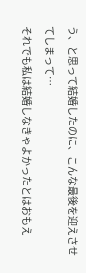う、と思って結婚したのに、こんな最後を迎えさせてしまって…
それでも私は結婚しなきゃよかったとはおもえ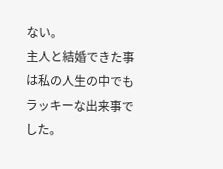ない。
主人と結婚できた事は私の人生の中でもラッキーな出来事でした。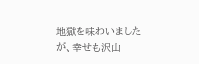地獄を味わいましたが、幸せも沢山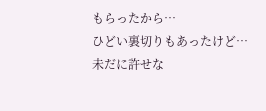もらったから…
ひどい裏切りもあったけど…
未だに許せな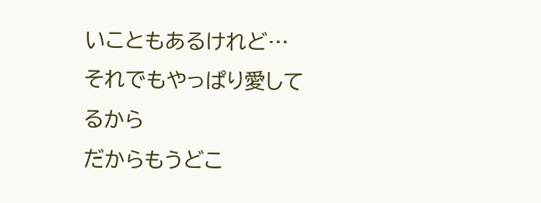いこともあるけれど…
それでもやっぱり愛してるから
だからもうどこ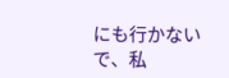にも行かないで、私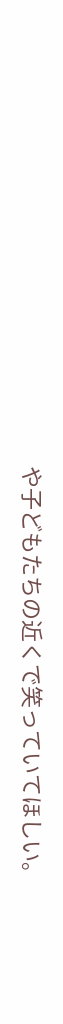や子どもたちの近くで笑っていてほしい。